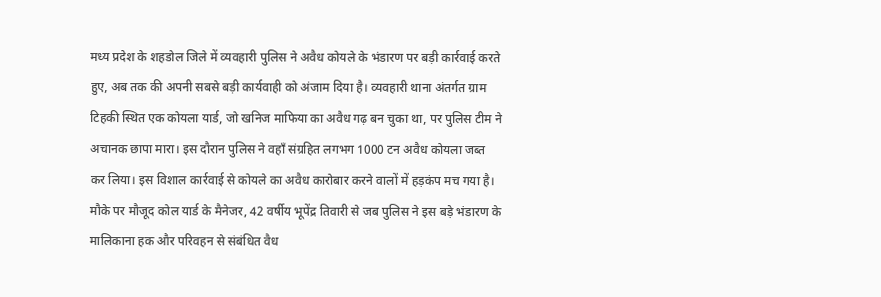मध्य प्रदेश के शहडोल जिले में व्यवहारी पुलिस ने अवैध कोयले के भंडारण पर बड़ी कार्रवाई करते हुए, अब तक की अपनी सबसे बड़ी कार्यवाही को अंजाम दिया है। व्यवहारी थाना अंतर्गत ग्राम टिहकी स्थित एक कोयला यार्ड, जो खनिज माफिया का अवैध गढ़ बन चुका था, पर पुलिस टीम ने अचानक छापा मारा। इस दौरान पुलिस ने वहाँ संग्रहित लगभग 1000 टन अवैध कोयला जब्त कर लिया। इस विशाल कार्रवाई से कोयले का अवैध कारोबार करने वालों में हड़कंप मच गया है। मौके पर मौजूद कोल यार्ड के मैनेजर, 42 वर्षीय भूपेंद्र तिवारी से जब पुलिस ने इस बड़े भंडारण के मालिकाना हक और परिवहन से संबंधित वैध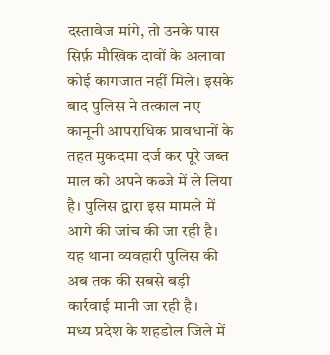दस्तावेज मांगे, तो उनके पास सिर्फ़ मौखिक दावों के अलावा कोई कागजात नहीं मिले। इसके बाद पुलिस ने तत्काल नए कानूनी आपराधिक प्रावधानों के तहत मुकदमा दर्ज कर पूरे जब्त माल को अपने कब्जे में ले लिया है। पुलिस द्वारा इस मामले में आगे की जांच की जा रही है। यह थाना व्यवहारी पुलिस की अब तक की सबसे बड़ी कार्रवाई मानी जा रही है।
मध्य प्रदेश के शहडोल जिले में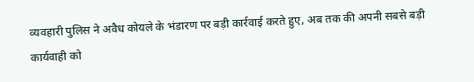व्यवहारी पुलिस ने अवैध कोयले के भंडारण पर बड़ी कार्रवाई करते हुए, अब तक की अपनी सबसे बड़ी कार्यवाही को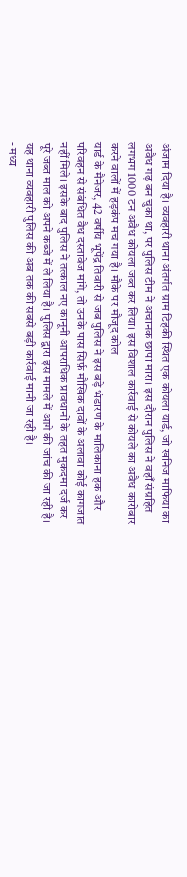अंजाम दिया है। व्यवहारी थाना अंतर्गत ग्राम टिहकी स्थित एक कोयला यार्ड, जो खनिज माफिया का अवैध गढ़ बन चुका था, पर पुलिस टीम ने अचानक छापा मारा। इस दौरान पुलिस ने वहाँ संग्रहित लगभग 1000 टन अवैध कोयला जब्त कर लिया। इस विशाल कार्रवाई से कोयले का अवैध कारोबार करने वालों में हड़कंप मच गया है। मौके पर मौजूद कोल
यार्ड के मैनेजर, 42 वर्षीय भूपेंद्र तिवारी से जब पुलिस ने इस बड़े भंडारण के मालिकाना हक और परिवहन से संबंधित वैध दस्तावेज मांगे, तो उनके पास सिर्फ़ मौखिक दावों के अलावा कोई कागजात नहीं मिले। इसके बाद पुलिस ने तत्काल नए कानूनी आपराधिक प्रावधानों के तहत मुकदमा दर्ज कर पूरे जब्त माल को अपने कब्जे में ले लिया है। पुलिस द्वारा इस मामले में आगे की जांच की जा रही है। यह थाना व्यवहारी पुलिस की अब तक की सबसे बड़ी कार्रवाई मानी जा रही है।
- मध्य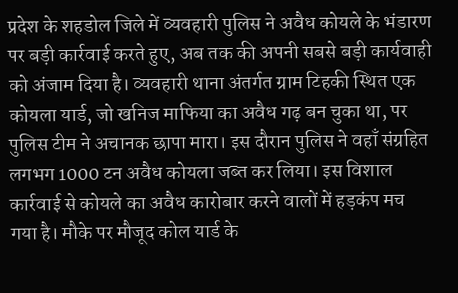प्रदेश के शहडोल जिले में व्यवहारी पुलिस ने अवैध कोयले के भंडारण पर बड़ी कार्रवाई करते हुए, अब तक की अपनी सबसे बड़ी कार्यवाही को अंजाम दिया है। व्यवहारी थाना अंतर्गत ग्राम टिहकी स्थित एक कोयला यार्ड, जो खनिज माफिया का अवैध गढ़ बन चुका था, पर पुलिस टीम ने अचानक छापा मारा। इस दौरान पुलिस ने वहाँ संग्रहित लगभग 1000 टन अवैध कोयला जब्त कर लिया। इस विशाल कार्रवाई से कोयले का अवैध कारोबार करने वालों में हड़कंप मच गया है। मौके पर मौजूद कोल यार्ड के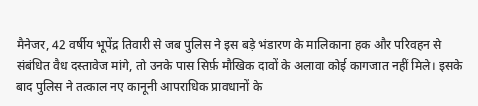मैनेजर, 42 वर्षीय भूपेंद्र तिवारी से जब पुलिस ने इस बड़े भंडारण के मालिकाना हक और परिवहन से संबंधित वैध दस्तावेज मांगे, तो उनके पास सिर्फ़ मौखिक दावों के अलावा कोई कागजात नहीं मिले। इसके बाद पुलिस ने तत्काल नए कानूनी आपराधिक प्रावधानों के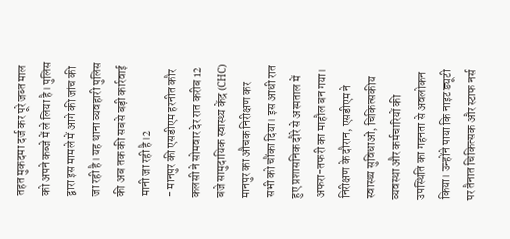तहत मुकदमा दर्ज कर पूरे जब्त माल को अपने कब्जे में ले लिया है। पुलिस द्वारा इस मामले में आगे की जांच की जा रही है। यह थाना व्यवहारी पुलिस की अब तक की सबसे बड़ी कार्रवाई मानी जा रही है।2
- मानपुर की एसडीएम हरनीत कौर कलसी ने सोमवार देर रात करीब 12 बजे सामुदायिक स्वास्थ्य केंद्र (CHC) मानपुर का औचक निरीक्षण कर सभी को चौंका दिया। इस आधी रात हुए प्रशासनिक दौरे से अस्पताल में अफरा-तफरी का माहौल बन गया। निरीक्षण के दौरान, एसडीएम ने स्वास्थ्य सुविधाओं, चिकित्सकीय व्यवस्था और कर्मचारियों की उपस्थिति का गहनता से अवलोकन किया। उन्होंने पाया कि नाइट ड्यूटी पर तैनात चिकित्सक और स्टाफ नर्स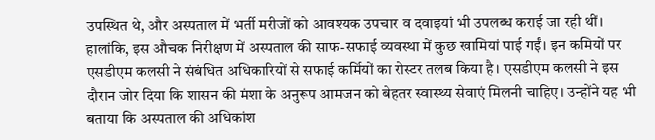उपस्थित थे, और अस्पताल में भर्ती मरीजों को आवश्यक उपचार व दवाइयां भी उपलब्ध कराई जा रही थीं। हालांकि, इस औचक निरीक्षण में अस्पताल की साफ-सफाई व्यवस्था में कुछ खामियां पाई गईं। इन कमियों पर एसडीएम कलसी ने संबंधित अधिकारियों से सफाई कर्मियों का रोस्टर तलब किया है। एसडीएम कलसी ने इस दौरान जोर दिया कि शासन की मंशा के अनुरूप आमजन को बेहतर स्वास्थ्य सेवाएं मिलनी चाहिए। उन्होंने यह भी बताया कि अस्पताल की अधिकांश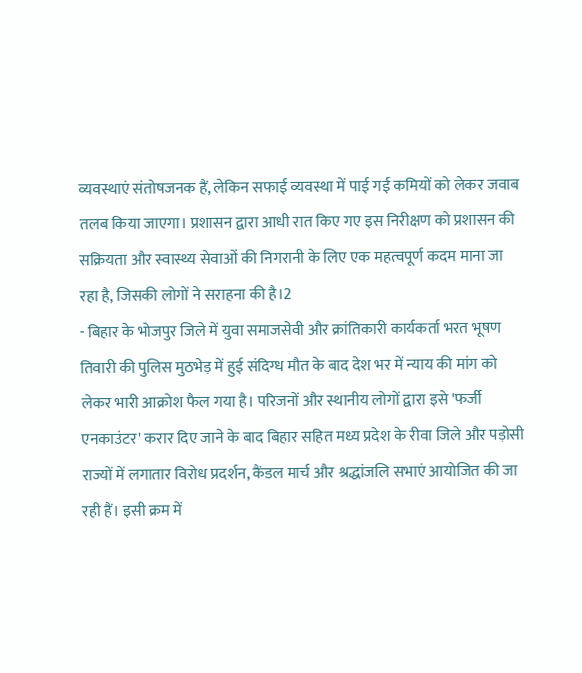व्यवस्थाएं संतोषजनक हैं, लेकिन सफाई व्यवस्था में पाई गई कमियों को लेकर जवाब तलब किया जाएगा। प्रशासन द्वारा आधी रात किए गए इस निरीक्षण को प्रशासन की सक्रियता और स्वास्थ्य सेवाओं की निगरानी के लिए एक महत्वपूर्ण कदम माना जा रहा है, जिसकी लोगों ने सराहना की है।2
- बिहार के भोजपुर जिले में युवा समाजसेवी और क्रांतिकारी कार्यकर्ता भरत भूषण तिवारी की पुलिस मुठभेड़ में हुई संदिग्ध मौत के बाद देश भर में न्याय की मांग को लेकर भारी आक्रोश फैल गया है। परिजनों और स्थानीय लोगों द्वारा इसे 'फर्जी एनकाउंटर' करार दिए जाने के बाद बिहार सहित मध्य प्रदेश के रीवा जिले और पड़ोसी राज्यों में लगातार विरोध प्रदर्शन, कैंडल मार्च और श्रद्धांजलि सभाएं आयोजित की जा रही हैं। इसी क्रम में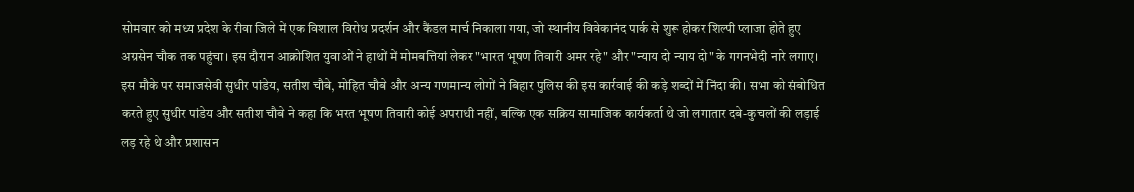सोमवार को मध्य प्रदेश के रीवा जिले में एक विशाल विरोध प्रदर्शन और कैंडल मार्च निकाला गया, जो स्थानीय विवेकानंद पार्क से शुरू होकर शिल्पी प्लाजा होते हुए अग्रसेन चौक तक पहुंचा। इस दौरान आक्रोशित युवाओं ने हाथों में मोमबत्तियां लेकर "भारत भूषण तिवारी अमर रहे" और "न्याय दो न्याय दो" के गगनभेदी नारे लगाए। इस मौके पर समाजसेवी सुधीर पांडेय, सतीश चौबे, मोहित चौबे और अन्य गणमान्य लोगों ने बिहार पुलिस की इस कार्रवाई की कड़े शब्दों में निंदा की। सभा को संबोधित करते हुए सुधीर पांडेय और सतीश चौबे ने कहा कि भरत भूषण तिवारी कोई अपराधी नहीं, बल्कि एक सक्रिय सामाजिक कार्यकर्ता थे जो लगातार दबे-कुचलों की लड़ाई लड़ रहे थे और प्रशासन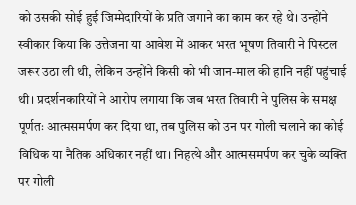को उसकी सोई हुई जिम्मेदारियों के प्रति जगाने का काम कर रहे थे। उन्होंने स्वीकार किया कि उत्तेजना या आवेश में आकर भरत भूषण तिवारी ने पिस्टल जरूर उठा ली थी, लेकिन उन्होंने किसी को भी जान-माल की हानि नहीं पहुंचाई थी। प्रदर्शनकारियों ने आरोप लगाया कि जब भरत तिवारी ने पुलिस के समक्ष पूर्णतः आत्मसमर्पण कर दिया था, तब पुलिस को उन पर गोली चलाने का कोई विधिक या नैतिक अधिकार नहीं था। निहत्थे और आत्मसमर्पण कर चुके व्यक्ति पर गोली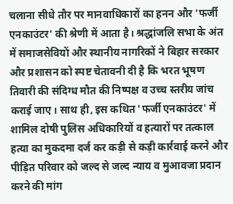चलाना सीधे तौर पर मानवाधिकारों का हनन और 'फर्जी एनकाउंटर' की श्रेणी में आता है। श्रद्धांजलि सभा के अंत में समाजसेवियों और स्थानीय नागरिकों ने बिहार सरकार और प्रशासन को स्पष्ट चेतावनी दी है कि भरत भूषण तिवारी की संदिग्ध मौत की निष्पक्ष व उच्च स्तरीय जांच कराई जाए। साथ ही, इस कथित 'फर्जी एनकाउंटर' में शामिल दोषी पुलिस अधिकारियों व हत्यारों पर तत्काल हत्या का मुकदमा दर्ज कर कड़ी से कड़ी कार्रवाई करने और पीड़ित परिवार को जल्द से जल्द न्याय व मुआवजा प्रदान करने की मांग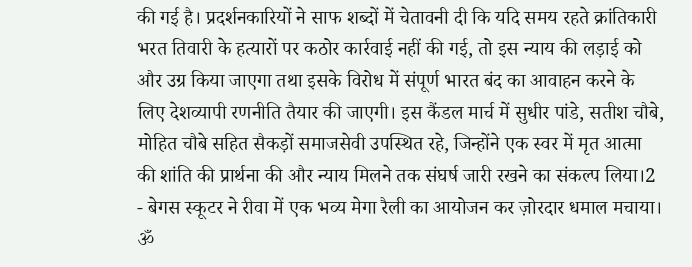की गई है। प्रदर्शनकारियों ने साफ शब्दों में चेतावनी दी कि यदि समय रहते क्रांतिकारी भरत तिवारी के हत्यारों पर कठोर कार्रवाई नहीं की गई, तो इस न्याय की लड़ाई को और उग्र किया जाएगा तथा इसके विरोध में संपूर्ण भारत बंद का आवाहन करने के लिए देशव्यापी रणनीति तैयार की जाएगी। इस कैंडल मार्च में सुधीर पांडे, सतीश चौबे, मोहित चौबे सहित सैकड़ों समाजसेवी उपस्थित रहे, जिन्होंने एक स्वर में मृत आत्मा की शांति की प्रार्थना की और न्याय मिलने तक संघर्ष जारी रखने का संकल्प लिया।2
- बेगस स्कूटर ने रीवा में एक भव्य मेगा रैली का आयोजन कर ज़ोरदार धमाल मचाया। ॐ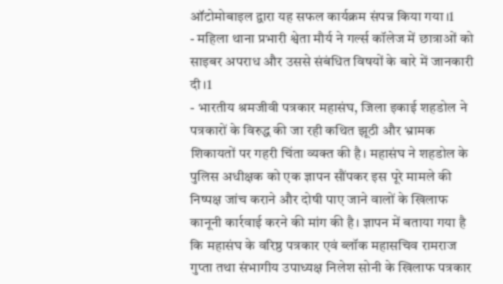ऑटोमोबाइल द्वारा यह सफल कार्यक्रम संपन्न किया गया।1
- महिला थाना प्रभारी श्वेता मौर्य ने गर्ल्स कॉलेज में छात्राओं को साइबर अपराध और उससे संबंधित विषयों के बारे में जानकारी दी।1
- भारतीय श्रमजीवी पत्रकार महासंघ, जिला इकाई शहडोल ने पत्रकारों के विरुद्ध की जा रही कथित झूठी और भ्रामक शिकायतों पर गहरी चिंता व्यक्त की है। महासंघ ने शहडोल के पुलिस अधीक्षक को एक ज्ञापन सौंपकर इस पूरे मामले की निष्पक्ष जांच कराने और दोषी पाए जाने वालों के खिलाफ कानूनी कार्रवाई करने की मांग की है। ज्ञापन में बताया गया है कि महासंघ के वरिष्ठ पत्रकार एवं ब्लॉक महासचिव रामराज गुप्ता तथा संभागीय उपाध्यक्ष निलेश सोनी के खिलाफ पत्रकार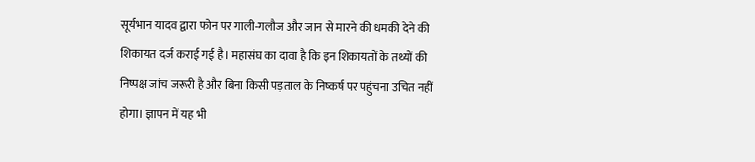सूर्यभान यादव द्वारा फोन पर गाली-गलौज और जान से मारने की धमकी देने की शिकायत दर्ज कराई गई है। महासंघ का दावा है कि इन शिकायतों के तथ्यों की निष्पक्ष जांच जरूरी है और बिना किसी पड़ताल के निष्कर्ष पर पहुंचना उचित नहीं होगा। ज्ञापन में यह भी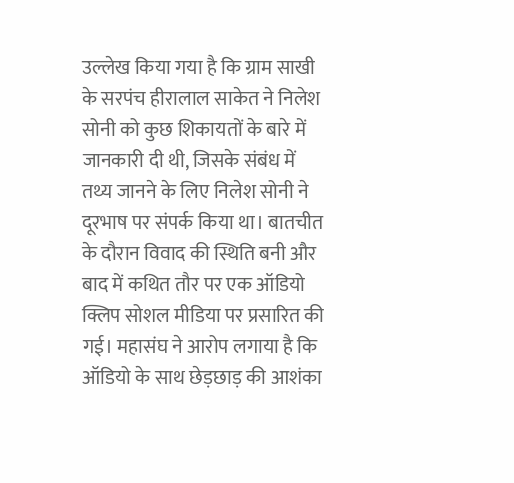उल्लेख किया गया है कि ग्राम साखी के सरपंच हीरालाल साकेत ने निलेश सोनी को कुछ शिकायतों के बारे में जानकारी दी थी, जिसके संबंध में तथ्य जानने के लिए निलेश सोनी ने दूरभाष पर संपर्क किया था। बातचीत के दौरान विवाद की स्थिति बनी और बाद में कथित तौर पर एक ऑडियो क्लिप सोशल मीडिया पर प्रसारित की गई। महासंघ ने आरोप लगाया है कि ऑडियो के साथ छेड़छाड़ की आशंका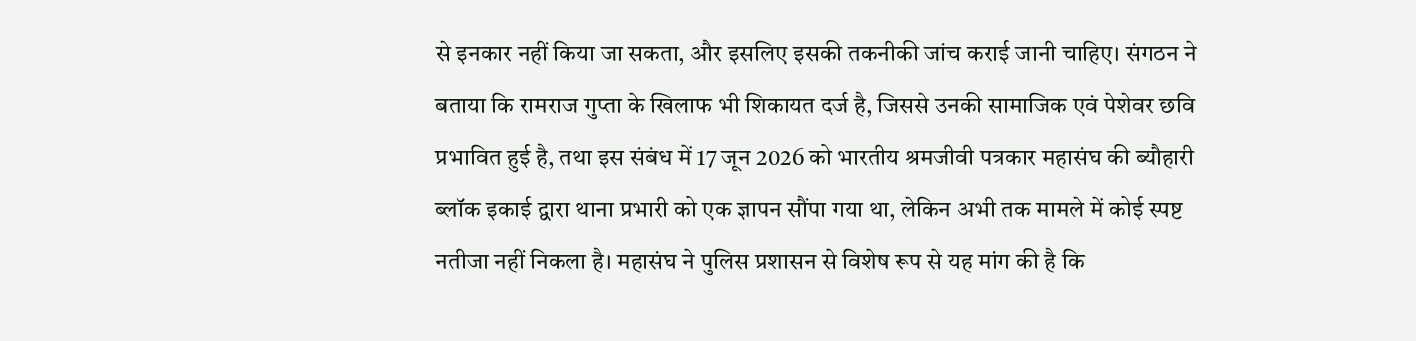से इनकार नहीं किया जा सकता, और इसलिए इसकी तकनीकी जांच कराई जानी चाहिए। संगठन ने बताया कि रामराज गुप्ता के खिलाफ भी शिकायत दर्ज है, जिससे उनकी सामाजिक एवं पेशेवर छवि प्रभावित हुई है, तथा इस संबंध में 17 जून 2026 को भारतीय श्रमजीवी पत्रकार महासंघ की ब्यौहारी ब्लॉक इकाई द्वारा थाना प्रभारी को एक ज्ञापन सौंपा गया था, लेकिन अभी तक मामले में कोई स्पष्ट नतीजा नहीं निकला है। महासंघ ने पुलिस प्रशासन से विशेष रूप से यह मांग की है कि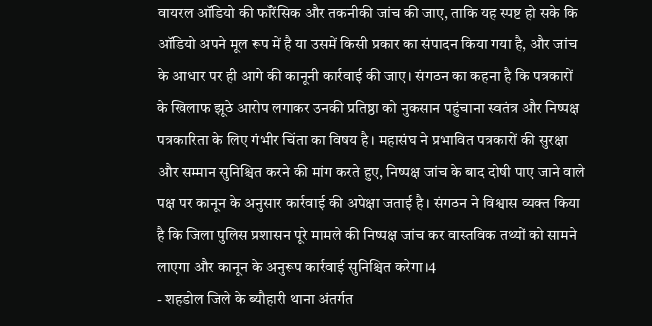वायरल ऑडियो की फॉरेंसिक और तकनीकी जांच की जाए, ताकि यह स्पष्ट हो सके कि ऑडियो अपने मूल रूप में है या उसमें किसी प्रकार का संपादन किया गया है, और जांच के आधार पर ही आगे की कानूनी कार्रवाई की जाए। संगठन का कहना है कि पत्रकारों के खिलाफ झूठे आरोप लगाकर उनकी प्रतिष्ठा को नुकसान पहुंचाना स्वतंत्र और निष्पक्ष पत्रकारिता के लिए गंभीर चिंता का विषय है। महासंघ ने प्रभावित पत्रकारों की सुरक्षा और सम्मान सुनिश्चित करने की मांग करते हुए, निष्पक्ष जांच के बाद दोषी पाए जाने वाले पक्ष पर कानून के अनुसार कार्रवाई की अपेक्षा जताई है। संगठन ने विश्वास व्यक्त किया है कि जिला पुलिस प्रशासन पूरे मामले की निष्पक्ष जांच कर वास्तविक तथ्यों को सामने लाएगा और कानून के अनुरूप कार्रवाई सुनिश्चित करेगा।4
- शहडोल जिले के ब्यौहारी थाना अंतर्गत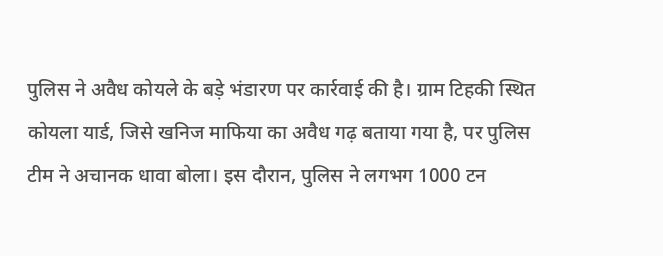पुलिस ने अवैध कोयले के बड़े भंडारण पर कार्रवाई की है। ग्राम टिहकी स्थित कोयला यार्ड, जिसे खनिज माफिया का अवैध गढ़ बताया गया है, पर पुलिस टीम ने अचानक धावा बोला। इस दौरान, पुलिस ने लगभग 1000 टन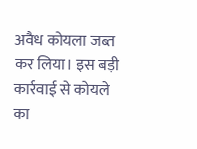अवैध कोयला जब्त कर लिया। इस बड़ी कार्रवाई से कोयले का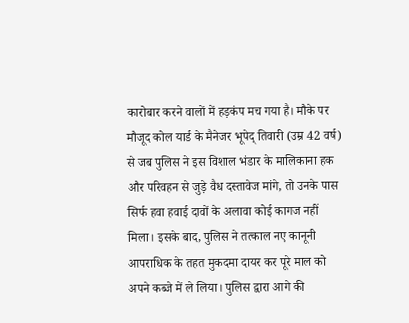कारोबार करने वालों में हड़कंप मच गया है। मौके पर मौजूद कोल यार्ड के मैनेजर भूपेद् तिवारी (उम्र 42 वर्ष) से जब पुलिस ने इस विशाल भंडार के मालिकाना हक और परिवहन से जुड़े वैध दस्तावेज मांगे, तो उनके पास सिर्फ हवा हवाई दावों के अलावा कोई कागज नहीं मिला। इसके बाद, पुलिस ने तत्काल नए कानूनी आपराधिक के तहत मुकदमा दायर कर पूरे माल को अपने कब्जे में ले लिया। पुलिस द्वारा आगे की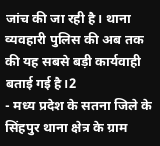जांच की जा रही है। थाना व्यवहारी पुलिस की अब तक की यह सबसे बड़ी कार्यवाही बताई गई है।2
- मध्य प्रदेश के सतना जिले के सिंहपुर थाना क्षेत्र के ग्राम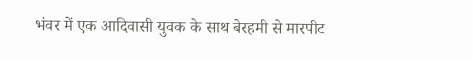भंवर में एक आदिवासी युवक के साथ बेरहमी से मारपीट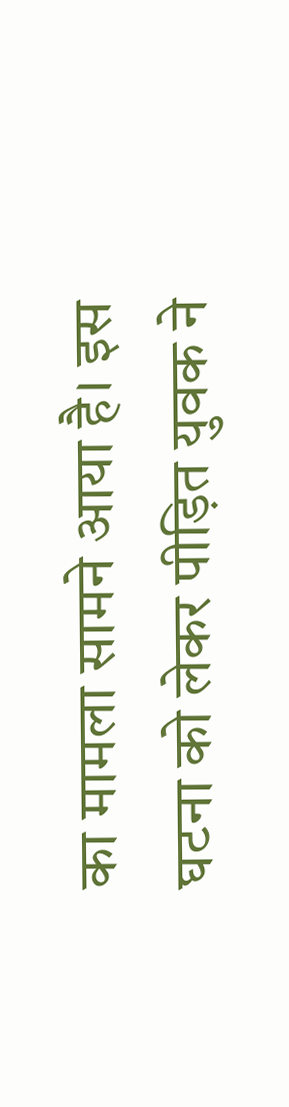का मामला सामने आया है। इस घटना को लेकर पीड़ित युवक ने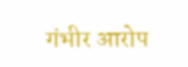गंभीर आरोप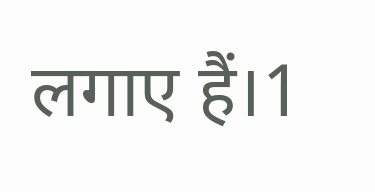लगाए हैं।1